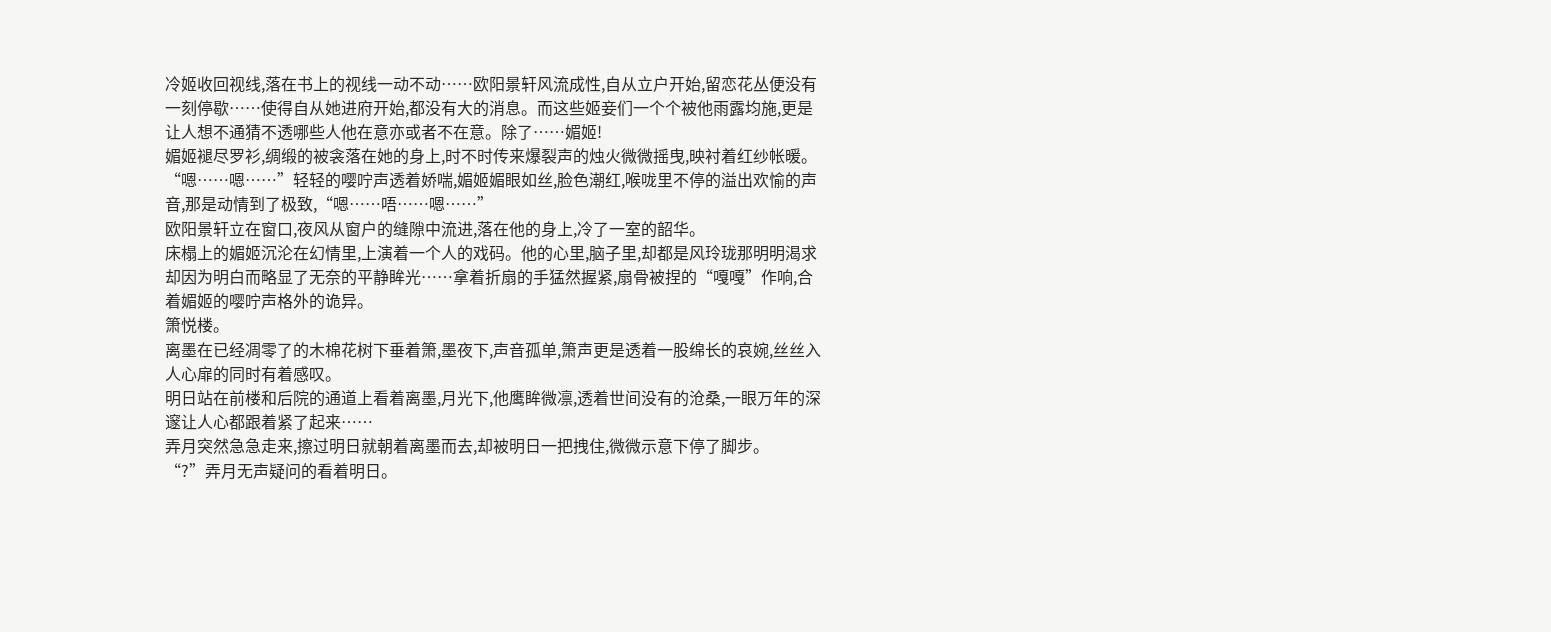冷姬收回视线,落在书上的视线一动不动……欧阳景轩风流成性,自从立户开始,留恋花丛便没有一刻停歇……使得自从她进府开始,都没有大的消息。而这些姬妾们一个个被他雨露均施,更是让人想不通猜不透哪些人他在意亦或者不在意。除了……媚姬!
媚姬褪尽罗衫,绸缎的被衾落在她的身上,时不时传来爆裂声的烛火微微摇曳,映衬着红纱帐暖。
“嗯……嗯……”轻轻的嘤咛声透着娇喘,媚姬媚眼如丝,脸色潮红,喉咙里不停的溢出欢愉的声音,那是动情到了极致,“嗯……唔……嗯……”
欧阳景轩立在窗口,夜风从窗户的缝隙中流进,落在他的身上,冷了一室的韶华。
床榻上的媚姬沉沦在幻情里,上演着一个人的戏码。他的心里,脑子里,却都是风玲珑那明明渴求却因为明白而略显了无奈的平静眸光……拿着折扇的手猛然握紧,扇骨被捏的“嘎嘎”作响,合着媚姬的嘤咛声格外的诡异。
箫悦楼。
离墨在已经凋零了的木棉花树下垂着箫,墨夜下,声音孤单,箫声更是透着一股绵长的哀婉,丝丝入人心扉的同时有着感叹。
明日站在前楼和后院的通道上看着离墨,月光下,他鹰眸微凛,透着世间没有的沧桑,一眼万年的深邃让人心都跟着紧了起来……
弄月突然急急走来,擦过明日就朝着离墨而去,却被明日一把拽住,微微示意下停了脚步。
“?”弄月无声疑问的看着明日。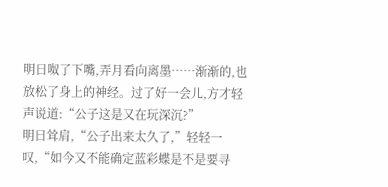明日呶了下嘴,弄月看向离墨……渐渐的,也放松了身上的神经。过了好一会儿,方才轻声说道:“公子这是又在玩深沉?”
明日耸肩,“公子出来太久了,”轻轻一叹,“如今又不能确定蓝彩蝶是不是要寻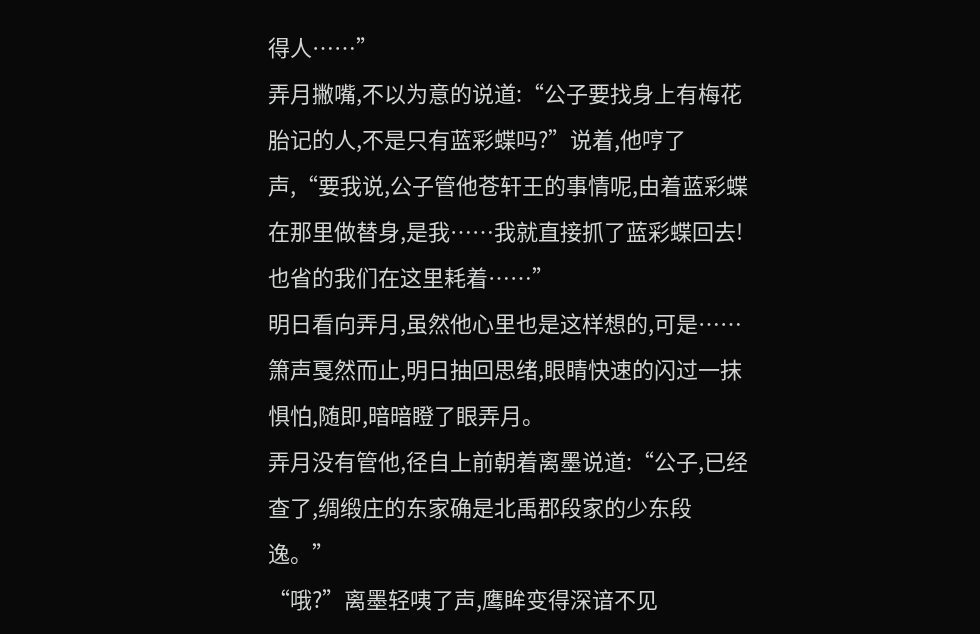得人……”
弄月撇嘴,不以为意的说道:“公子要找身上有梅花胎记的人,不是只有蓝彩蝶吗?”说着,他哼了声,“要我说,公子管他苍轩王的事情呢,由着蓝彩蝶在那里做替身,是我……我就直接抓了蓝彩蝶回去!也省的我们在这里耗着……”
明日看向弄月,虽然他心里也是这样想的,可是……
箫声戛然而止,明日抽回思绪,眼睛快速的闪过一抹惧怕,随即,暗暗瞪了眼弄月。
弄月没有管他,径自上前朝着离墨说道:“公子,已经查了,绸缎庄的东家确是北禹郡段家的少东段逸。”
“哦?”离墨轻咦了声,鹰眸变得深谙不见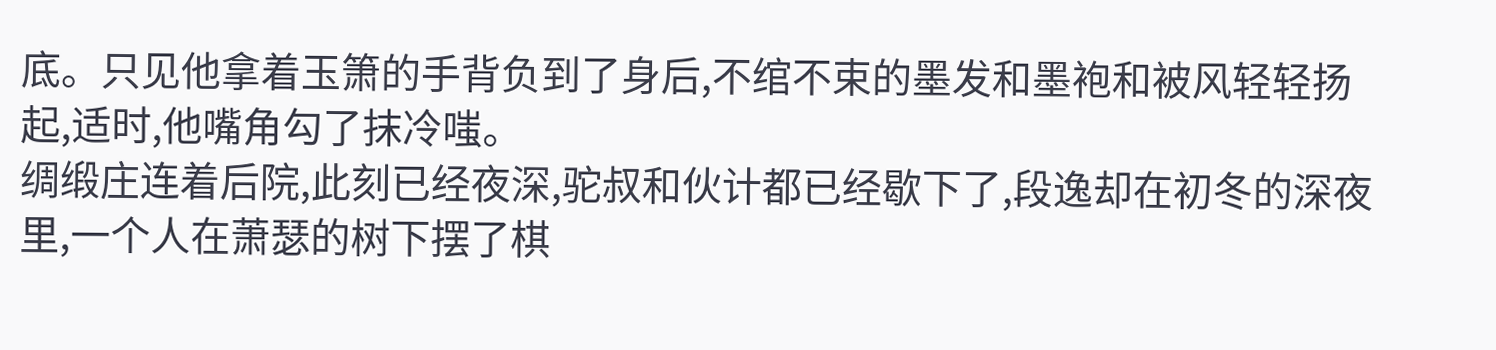底。只见他拿着玉箫的手背负到了身后,不绾不束的墨发和墨袍和被风轻轻扬起,适时,他嘴角勾了抹冷嗤。
绸缎庄连着后院,此刻已经夜深,驼叔和伙计都已经歇下了,段逸却在初冬的深夜里,一个人在萧瑟的树下摆了棋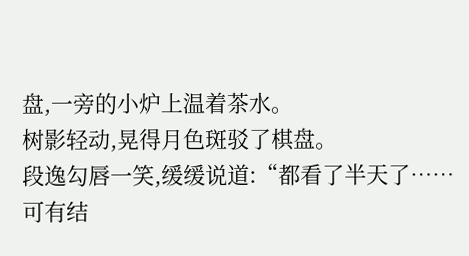盘,一旁的小炉上温着茶水。
树影轻动,晃得月色斑驳了棋盘。
段逸勾唇一笑,缓缓说道:“都看了半天了……可有结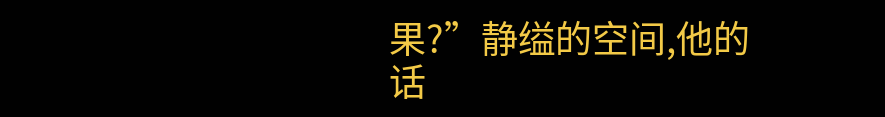果?”静缢的空间,他的话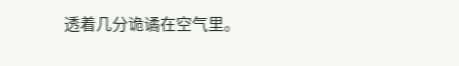透着几分诡谲在空气里。